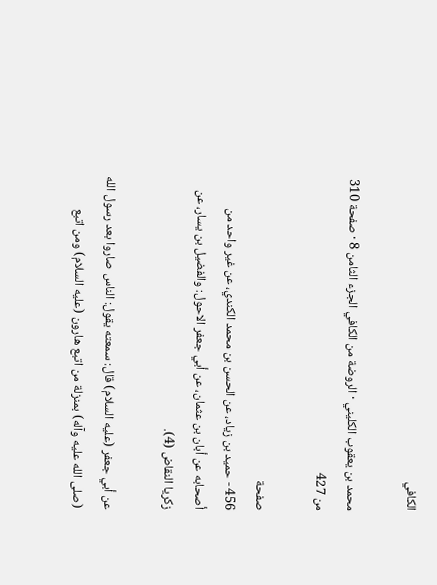الكافي

محمد بن يعقوب الكليني · الروضة من الكافي الجزء الثامن 8 · صفحة 310 من 427

صفحة
456 - حميد بن زياد، عن الحسن بن محمد الكندي، عن غير واحد من أصحابه عن أبان بن عثمان، عن أبي جعفر الاحول: والفضيل بن يسار، عن زكريا النقاض (4).

عن أبي جعفر (عليه السلام) قال: سمعته يقول: الناس صاروا بعد رسول الله (صلى الله عليه وآله) بمنزلة من اتبع هارون (عليه السلام) ومن اتبع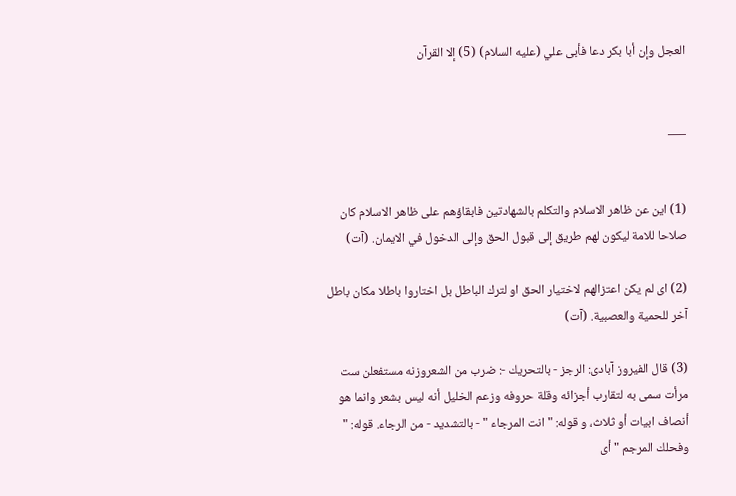العجل وإن أبا بكر دعا فأبى علي (عليه السلام) (5) إلا القرآن


___


(1) اين عن ظاهر الاسلام والتكلم بالشهادتين فابقاؤهم على ظاهر الاسلام كان صلاحا للامة ليكون لهم طريق إلى قبول الحق وإلى الدخول في الايمان. (آت)

(2) اى لم يكن اعتزالهم لاختيار الحق او لترك الباطل بل اختاروا باطلا مكان باطل آخر للحمية والعصبية. (آت)

(3) قال الفيروز آبادى: الرجز - بالتحريك -: ضرب من الشعروزنه مستفعلن ست مرأت سمى به لتقارب أجزائه وقلة حروفه وزعم الخليل أنه ليس بشعر وانما هو أنصاف ابيات أو ثلاث، و قوله: " انت المرجاء " - بالتشديد - من الرجاء. قوله: " وفحلك المرجم " أى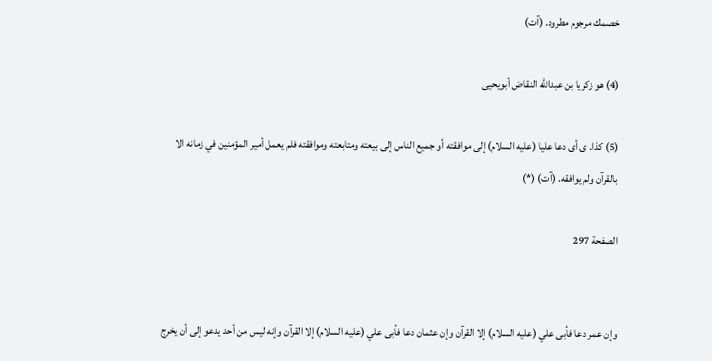خصمك مرجوم مطرود. (آت)

(4) هو زكريا بن عبدالله النقاض أبويحيى

(5) كذا. ى أى دعا عليا (عليه السلام) إلى موافقته أو جميع الناس إلى بيعته ومتابعته وموافقته فلم يعمل أمير المؤمنين في زمانه الا بالقرآن ولم يوافقه. (آت) (*)

الصفحة 297


وإن عمر دعا فأبى علي (عليه السلام) إلا القرآن وإن عثمان دعا فأبى علي (عليه السلام) إلا القرآن وإنه ليس من أحد يدعو إلى أن يخرج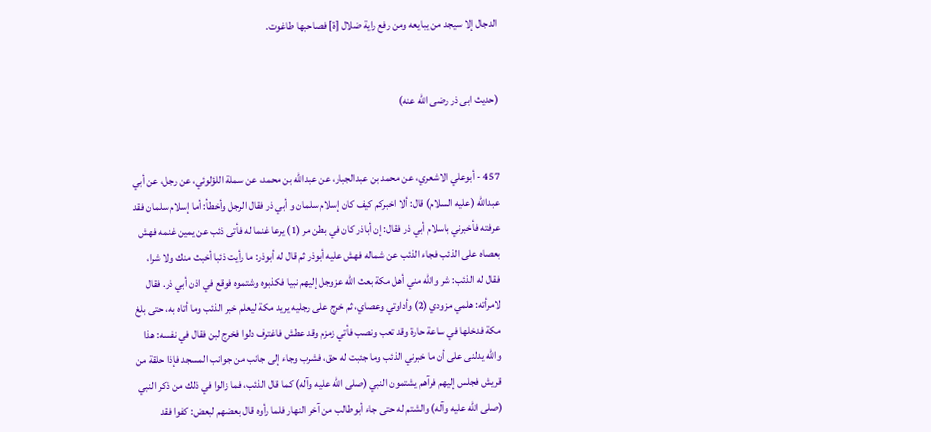الدجال إلا سيجد من يبايعه ومن رفع راية ضلال [ة] فصاحبها طاغوت.


(حديث ابى ذر رضى الله عنه)


457 - أبوعلي الاشعري، عن محمد بن عبدالجبار، عن عبدالله بن محمد، عن سملة اللؤلوئي، عن رجل، عن أبي عبدالله (عليه السلام) قال: ألا اخبركم كيف كان إسلام سلمان و أبي ذر فقال الرجل وأخطأ: أما إسلام سلمان فقد عرفته فأخبرني باسلام أبي ذر فقال: إن أباذر كان في بطن مر (1) يرعا غنما له فأتى ذئب عن يمين غنمه فهش بعصاه على الذئب فجاء الذئب عن شماله فهش عليه أبوذر ثم قال له أبوذر: ما رأيت ذئبا أخبث منك ولا شرا، فقال له الذئب: شر والله مني أهل مكة بعث الله عزوجل إليهم نبيا فكذبوه وشتموه فوقع في اذن أبي ذر. فقال لامرأته: هلمي مزودي (2) وأداوتي وعصاي، ثم خرج على رجليه يريد مكة ليعلم خبر الذئب وما أتاه به، حتى بلغ مكة فدخلها في ساعة حارة وقد تعب ونصب فأتي زمزم وقد عطش فاغترف دلوا فخرج لبن فقال في نفسه: هذا والله يدلنى على أن ما خبرني الذئب وما جئبت له حق، فشرب وجاء إلى جانب من جوانب المسجد فإذا حلقة من قريش فجلس إليهم فرآهم يشتمون النبي (صلى الله عليه وآله) كما قال الذئب، فما زالوا في ذلك من ذكر النبي (صلى الله عليه وآله) والشتم له حتى جاء أبوطالب من آخر النهار فلما رأوه قال بعضهم لبعض: كفوا فقد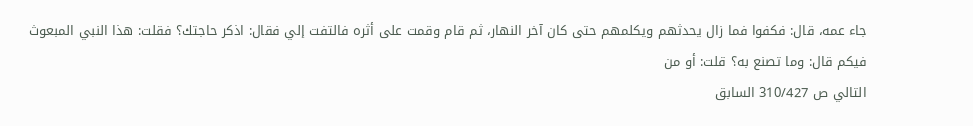جاء عمه، قال: فكفوا فما زال يحدثهم ويكلمهم حتى كان آخر النهار، ثم قام وقمت على أثره فالتفت إلي فقال: اذكر حاجتك؟ فقلت: هذا النبي المبعوث فيكم قال: وما تصنع به؟ قلت: أو من
التالي ص 310/427 السابق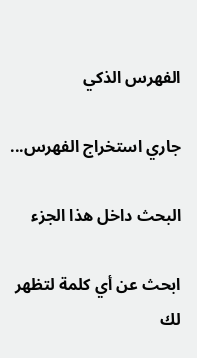الفهرس الذكي

جاري استخراج الفهرس...

البحث داخل هذا الجزء

ابحث عن أي كلمة لتظهر لك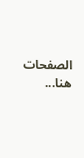الصفحات هنا...